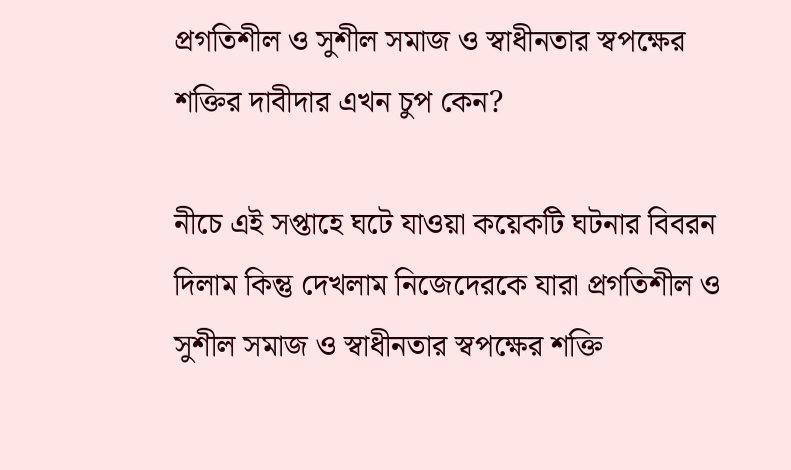প্রগতিশীল ও সুশীল সমাজ ও স্বাধীনতার স্বপক্ষের শক্তির দাবীদার এখন চুপ কেন?

নীচে এই সপ্তাহে ঘটে যাওয়া কয়েকটি ঘটনার বিবরন দিলাম কিন্তু দেখলাম নিজেদেরকে যারা প্রগতিশীল ও সুশীল সমাজ ও স্বাধীনতার স্বপক্ষের শক্তি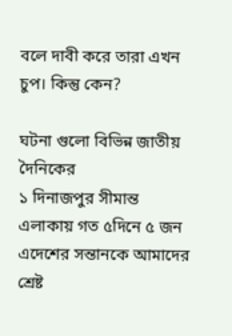বলে দাবী করে তারা এখন চুপ। কিন্তু কেন?

ঘটনা গুলো বিভিন্ন জাতীয় দৈনিকের
১ দিনাজপুর সীমান্ত এলাকায় গত ৫দিনে ৫ জন এদেশের সন্তানকে আমাদের শ্রেষ্ট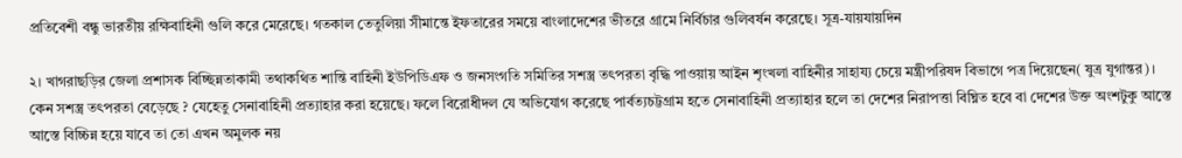প্রতিবেশী বন্ধু ভারতীয় রক্ষিবাহিনী গুলি করে মেরেছে। গতকাল তেতুলিয়া সীমান্তে ইফতারের সময়ে বাংলাদেশের ভীতরে গ্রামে নির্বিচার গুলিবর্ষন করেছে। সূত্র-যায়যায়দিন

২। খাগরাছড়ির জেলা প্রশাসক বিচ্ছিন্নতাকামী তথাকথিত শান্তি বাহিনী ইউপিডিএফ ও জনসংগতি সমিতির সশস্ত্র তৎপরতা বৃদ্ধি পাওয়ায় আইন শৃংখলা বাহিনীর সাহায্য চেয়ে মন্ত্রীপরিষদ বিভাগে পত্র দিয়েছেন( ষুত্র যুগান্তর)। কেন সশস্ত্র তৎপরতা বেড়েছে ? যেহেতু সেনাবাহিনী প্রত্যাহার করা হয়েছে। ফলে বিরোধীদল যে অভিযোগ করেছে পার্বত্যচট্টগ্রাম হতে সেনাবাহিনী প্রত্যাহার হলে তা দেশের নিরাপত্তা বিঘ্নিত হবে বা দেশের উক্ত অংশটুকু আস্তে আস্তে বিচ্চিন্ন হয়ে যাবে তা তো এখন অমুলক নয়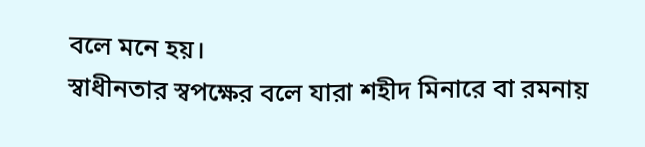বলে মনে হয়।
স্বাধীনতার স্বপক্ষের বলে যারা শহীদ মিনারে বা রমনায়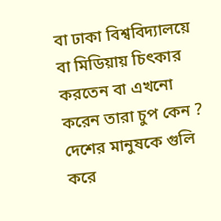বা ঢাকা বিশ্ববিদ্যালয়ে বা মিডিয়ায় চিৎকার করতেন বা এখনো করেন তারা চুপ কেন ? দেশের মানুষকে গুলি করে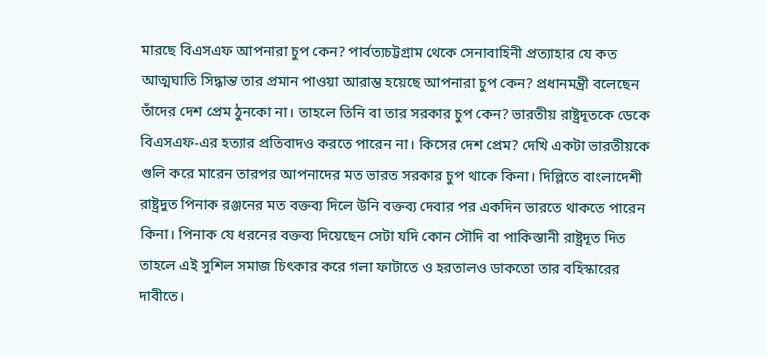মারছে বিএসএফ আপনারা চুপ কেন? পার্বত্যচট্টগ্রাম থেকে সেনাবাহিনী প্রত্যাহার যে কত আত্মঘাতি সিদ্ধান্ত তার প্রমান পাওয়া আরাম্ভ হয়েছে আপনারা চুপ কেন? প্রধানমন্ত্রী বলেছেন তাঁদের দেশ প্রেম ঠুনকো না। তাহলে তিনি বা তার সরকার চুপ কেন? ভারতীয় রাষ্ট্রদূতকে ডেকে বিএসএফ-এর হত্যার প্রতিবাদও করতে পারেন না। কিসের দেশ প্রেম? দেখি একটা ভারতীয়কে গুলি করে মারেন তারপর আপনাদের মত ভারত সরকার চুপ থাকে কিনা। দিল্লিতে বাংলাদেশী রাষ্ট্রদুত পিনাক রঞ্জনের মত বক্তব্য দিলে উনি বক্তব্য দেবার পর একদিন ভারতে থাকতে পারেন কিনা। পিনাক যে ধরনের বক্তব্য দিয়েছেন সেটা যদি কোন সৌদি বা পাকিস্তানী রাষ্ট্রদূত দিত তাহলে এই সুশিল সমাজ চিৎকার করে গলা ফাটাতে ও হরতালও ডাকতো তার বহিস্কারের দাবীতে।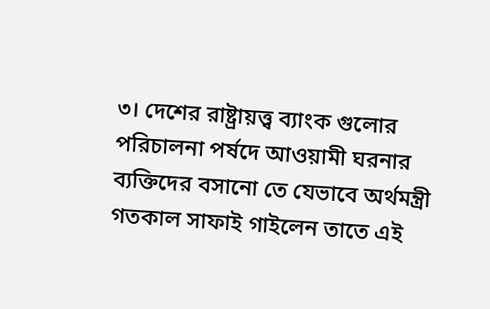৩। দেশের রাষ্ট্রায়ত্ত্ব ব্যাংক গুলোর পরিচালনা পর্ষদে আওয়ামী ঘরনার ব্যক্তিদের বসানো তে যেভাবে অর্থমন্ত্রী গতকাল সাফাই গাইলেন তাতে এই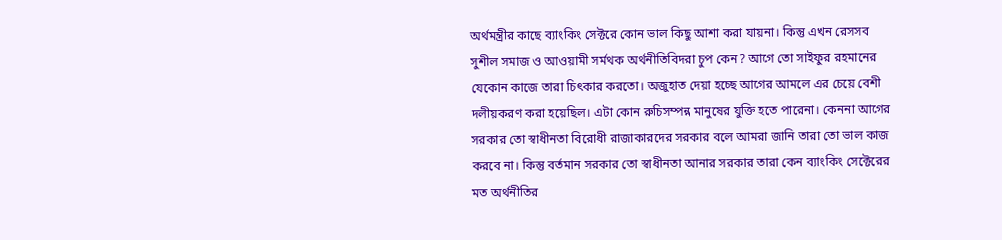অর্থমন্ত্রীর কাছে ব্যাংকিং সেক্টরে কোন ভাল কিছু আশা করা যায়না। কিন্তু এখন রেসসব সুশীল সমাজ ও আওয়ামী সর্মথক অর্থনীতিবিদরা চুপ কেন? আগে তো সাইফুর রহমানের যেকোন কাজে তারা চিৎকার করতো। অজুহাত দেয়া হচ্ছে আগের আমলে এর চেয়ে বেশী দলীয়করণ করা হয়েছিল। এটা কোন রুচিসম্পন্ন মানুষের যুক্তি হতে পারেনা। কেননা আগের সরকার তো স্বাধীনতা বিরোধী রাজাকারদের সরকার বলে আমরা জানি তারা তো ভাল কাজ করবে না। কিন্তু বর্তমান সরকার তো স্বাধীনতা আনার সরকার তারা কেন ব্যাংকিং সেক্টেরের মত অর্থনীতির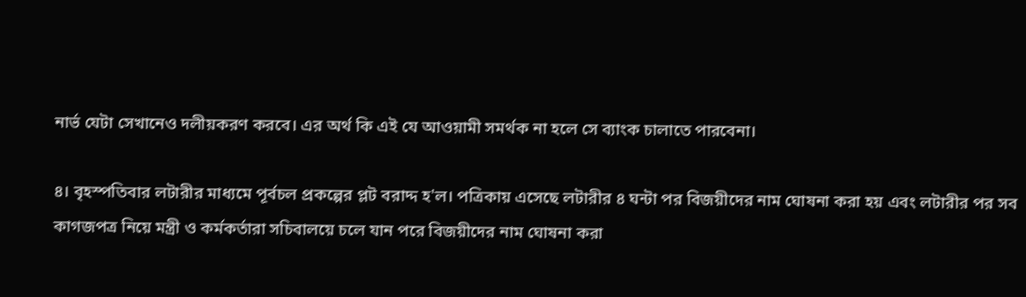নার্ভ যেটা সেখানেও দলীয়করণ করবে। এর অর্থ কি এই যে আওয়ামী সমর্থক না হলে সে ব্যাংক চালাতে পারবেনা।

৪। বৃহস্পতিবার লটারীর মাধ্যমে পূর্বচল প্রকল্পের প্লট বরাদ্দ হ'ল। পত্রিকায় এসেছে লটারীর ৪ ঘন্টা পর বিজয়ীদের নাম ঘোষনা করা হয় এবং লটারীর পর সব কাগজপত্র নিয়ে মন্ত্রী ও কর্মকর্তারা সচিবালয়ে চলে যান পরে বিজয়ীদের নাম ঘোষনা করা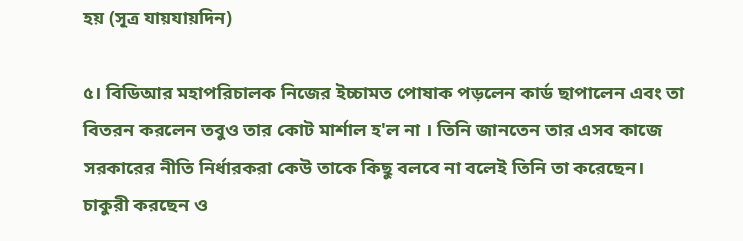হয় (সূত্র যায়যায়দিন)

৫। বিডিআর মহাপরিচালক নিজের ইচ্চামত পোষাক পড়লেন কার্ড ছাপালেন এবং তা বিতরন করলেন তবুও তার কোট মার্শাল হ'ল না । তিনি জানতেন তার এসব কাজে সরকারের নীতি নির্ধারকরা কেউ তাকে কিছু বলবে না বলেই তিনি তা করেছেন। চাকুরী করছেন ও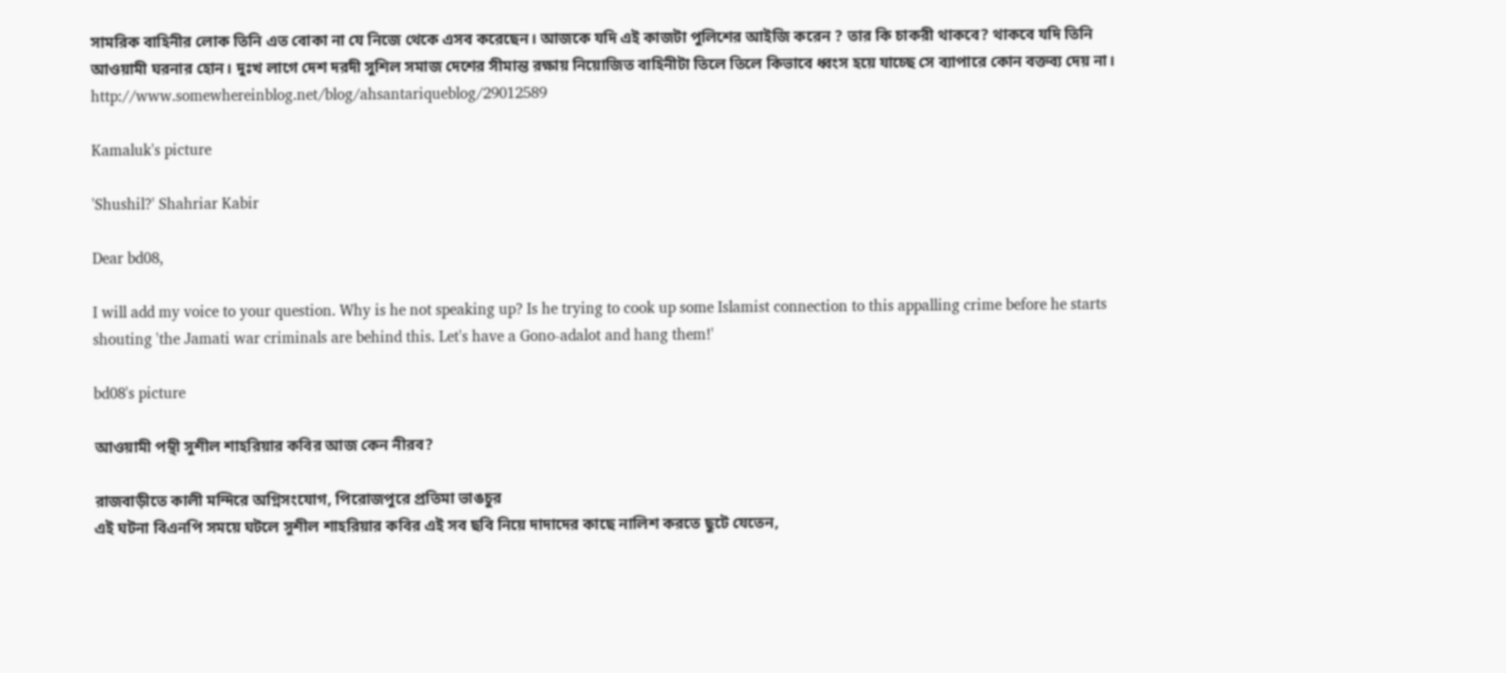সামরিক বাহিনীর লোক তিনি এত বোকা না যে নিজে থেকে এসব করেছেন। আজকে যদি এই কাজটা পুলিশের আইজি করেন ? তার কি চাকরী থাকবে? থাকবে যদি তিনি আওয়ামী ঘরনার হোন। দুঃখ লাগে দেশ দরদী সুশিল সমাজ দেশের সীমান্ত রক্ষায় নিয়োজিত বাহিনীটা তিলে তিলে কিভাবে ধ্বংস হয়ে যাচ্ছে সে ব্যাপারে কোন বক্তব্য দেয় না।
http://www.somewhereinblog.net/blog/ahsantariqueblog/29012589

Kamaluk's picture

'Shushil?' Shahriar Kabir

Dear bd08,

I will add my voice to your question. Why is he not speaking up? Is he trying to cook up some Islamist connection to this appalling crime before he starts shouting 'the Jamati war criminals are behind this. Let's have a Gono-adalot and hang them!'

bd08's picture

আওয়ামী পন্থী সুশীল শাহরিয়ার কবির আজ কেন নীরব?

রাজবাড়ীতে কালী মন্দিরে অগ্নিসংযোগ, পিরোজপুরে প্রতিমা ভাঙচুর
এই ঘটনা বিএনপি সময়ে ঘটলে সুশীল শাহরিয়ার কবির এই সব ছবি নিয়ে দাদাদের কাছে নালিশ করতে ছুটে যেতেন,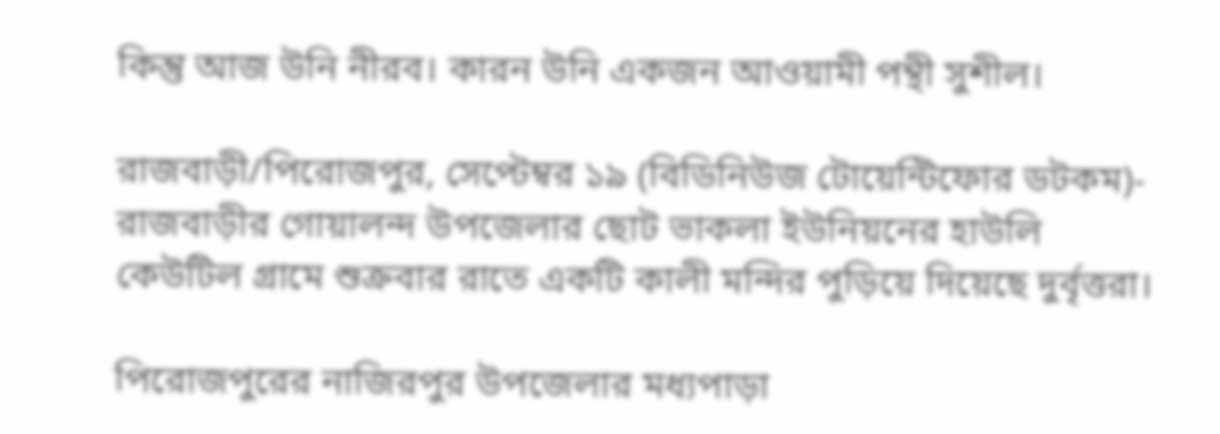কিন্তু আজ উনি নীরব। কারন উনি একজন আওয়ামী পন্থী সুশীল।

রাজবাড়ী/পিরোজপুর, সেপ্টেম্বর ১৯ (বিডিনিউজ টোয়েন্টিফোর ডটকম)- রাজবাড়ীর গোয়ালন্দ উপজেলার ছোট ভাকলা ইউনিয়নের হাউলি কেউটিল গ্রামে শুক্রবার রাতে একটি কালী মন্দির পুড়িয়ে দিয়েছে দুর্বৃত্তরা।

পিরোজপুরের নাজিরপুর উপজেলার মধ্যপাড়া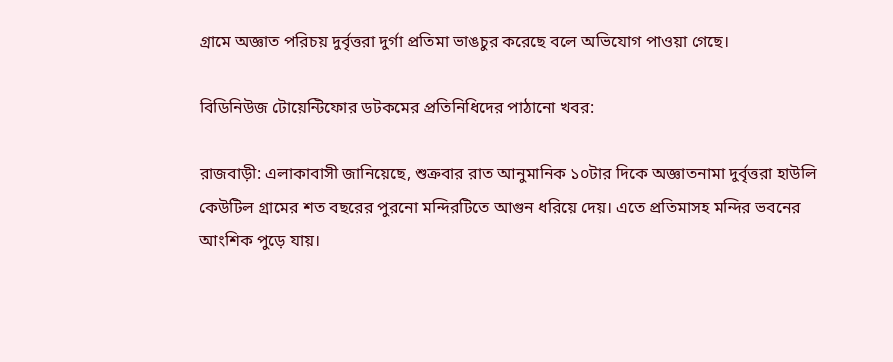গ্রামে অজ্ঞাত পরিচয় দুর্বৃত্তরা দুর্গা প্রতিমা ভাঙচুর করেছে বলে অভিযোগ পাওয়া গেছে।

বিডিনিউজ টোয়েন্টিফোর ডটকমের প্রতিনিধিদের পাঠানো খবর:

রাজবাড়ী: এলাকাবাসী জানিয়েছে, শুক্রবার রাত আনুমানিক ১০টার দিকে অজ্ঞাতনামা দুর্বৃত্তরা হাউলি কেউটিল গ্রামের শত বছরের পুরনো মন্দিরটিতে আগুন ধরিয়ে দেয়। এতে প্রতিমাসহ মন্দির ভবনের আংশিক পুড়ে যায়।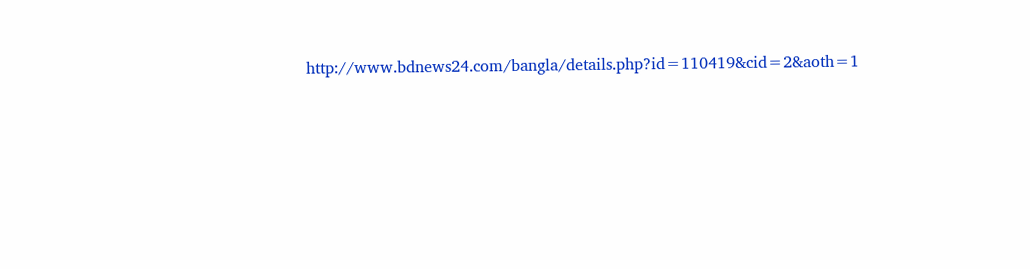http://www.bdnews24.com/bangla/details.php?id=110419&cid=2&aoth=1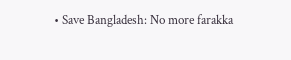• Save Bangladesh: No more farakka